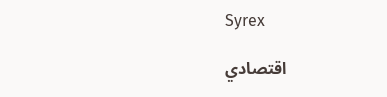Syrex

اقتصادي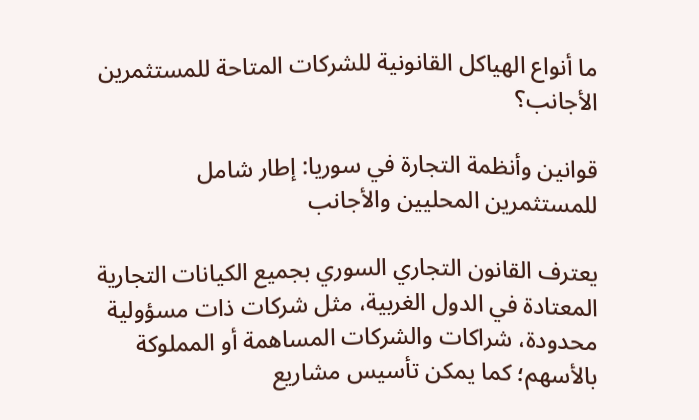ما أنواع الهياكل القانونية للشركات المتاحة للمستثمرين الأجانب؟

قوانين وأنظمة التجارة في سوريا: إطار شامل للمستثمرين المحليين والأجانب

يعترف القانون التجاري السوري بجميع الكيانات التجارية المعتادة في الدول الغربية، مثل شركات ذات مسؤولية محدودة، شراكات والشركات المساهمة أو المملوكة بالأسهم؛ كما يمكن تأسيس مشاريع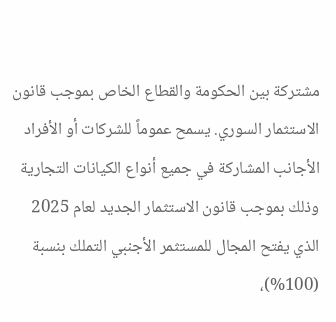مشتركة بين الحكومة والقطاع الخاص بموجب قانون الاستثمار السوري. يسمح عموماً للشركات أو الأفراد الأجانب المشاركة في جميع أنواع الكيانات التجارية وذلك بموجب قانون الاستثمار الجديد لعام 2025 الذي يفتح المجال للمستثمر الأجنبي التملك بنسبة (100%)،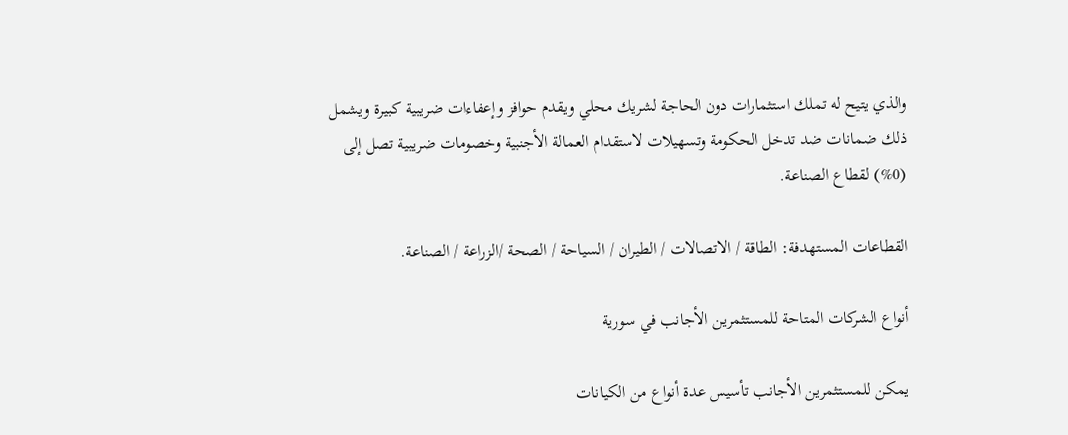والذي يتيح له تملك استثمارات دون الحاجة لشريك محلي ويقدم حوافز وإعفاءات ضريبية كبيرة ويشمل ذلك ضمانات ضد تدخل الحكومة وتسهيلات لاستقدام العمالة الأجنبية وخصومات ضريبية تصل إلى (0%) لقطاع الصناعة.

القطاعات المستهدفة: الطاقة / الاتصالات / الطيران / السياحة / الصحة /الزراعة / الصناعة.

أنواع الشركات المتاحة للمستثمرين الأجانب في سورية

يمكن للمستثمرين الأجانب تأسيس عدة أنواع من الكيانات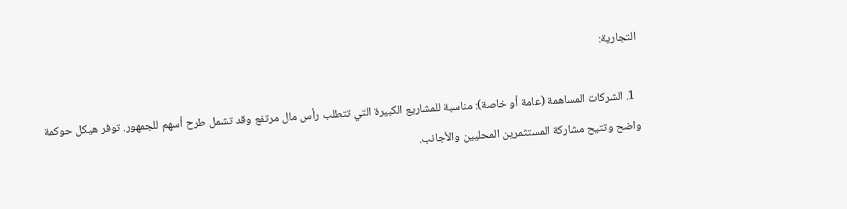التجارية:

  1. الشركات المساهمة (عامة أو خاصة): مناسبة للمشاريع الكبيرة التي تتطلب رأس مال مرتفع وقد تشمل طرح أسهم للجمهور. توفر هيكل حوكمة واضح وتتيح مشاركة المستثمرين المحليين والأجانب.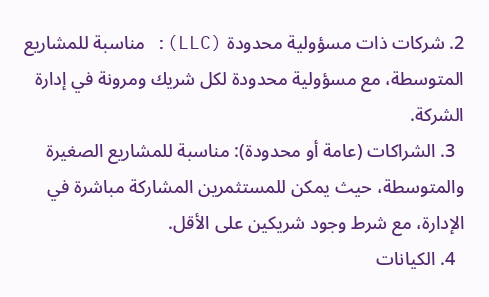2. شركات ذات مسؤولية محدودة (LLC): مناسبة للمشاريع المتوسطة، مع مسؤولية محدودة لكل شريك ومرونة في إدارة الشركة.
  3. الشراكات (عامة أو محدودة): مناسبة للمشاريع الصغيرة والمتوسطة، حيث يمكن للمستثمرين المشاركة مباشرة في الإدارة، مع شرط وجود شريكين على الأقل.
  4. الكيانات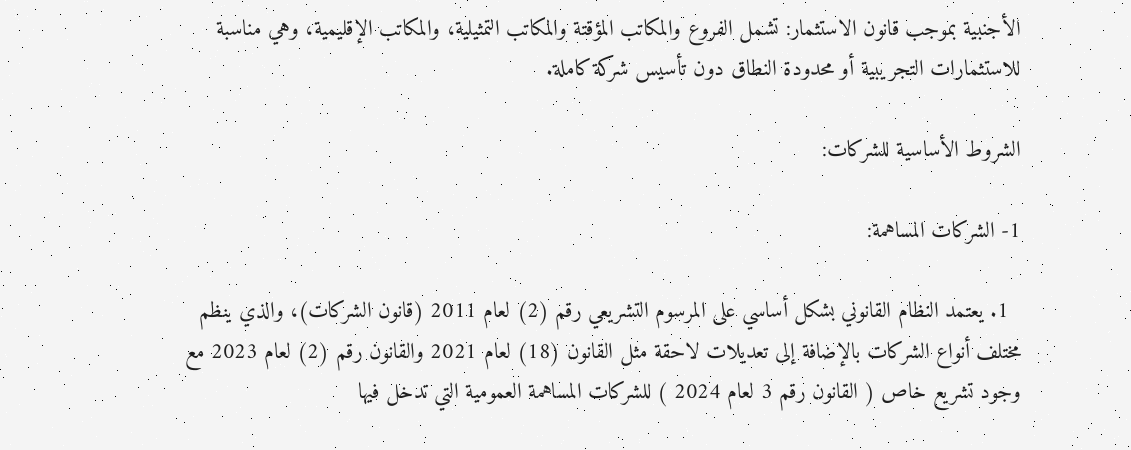الأجنبية بموجب قانون الاستثمار: تشمل الفروع والمكاتب المؤقتة والمكاتب التمثيلية، والمكاتب الإقليمية، وهي مناسبة للاستثمارات التجريبية أو محدودة النطاق دون تأسيس شركة كاملة.

الشروط الأساسية للشركات:

1- الشركات المساهمة:

  1. يعتمد النظام القانوني بشكل أساسي على المرسوم التشريعي رقم (2) لعام 2011 (قانون الشركات)، والذي ينظم مختلف أنواع الشركات بالإضافة إلى تعديلات لاحقة مثل القانون (18) لعام 2021 والقانون رقم (2) لعام 2023 مع وجود تشريع خاص ( القانون رقم 3 لعام 2024 ) للشركات المساهمة العمومية التي تدخل فيها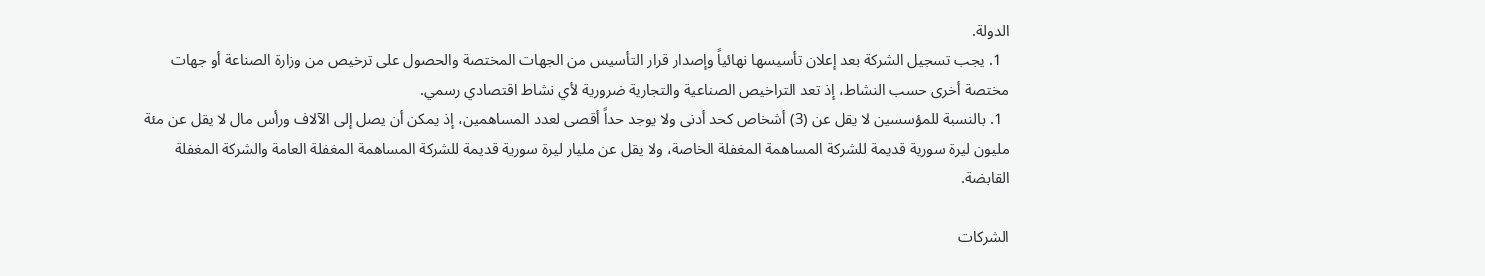الدولة.
  1. يجب تسجيل الشركة بعد إعلان تأسيسها نهائياً وإصدار قرار التأسيس من الجهات المختصة والحصول على ترخيص من وزارة الصناعة أو جهات مختصة أخرى حسب النشاط، إذ تعد التراخيص الصناعية والتجارية ضرورية لأي نشاط اقتصادي رسمي.
  1. بالنسبة للمؤسسين لا يقل عن (3) أشخاص كحد أدنى ولا يوجد حداً أقصى لعدد المساهمين، إذ يمكن أن يصل إلى الآلاف ورأس مال لا يقل عن مئة مليون ليرة سورية قديمة للشركة المساهمة المغفلة الخاصة، ولا يقل عن مليار ليرة سورية قديمة للشركة المساهمة المغفلة العامة والشركة المغفلة القابضة.

الشركات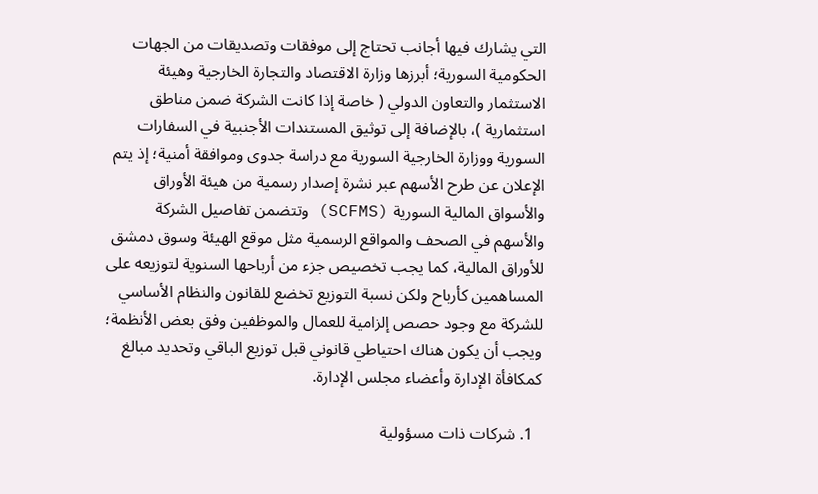التي يشارك فيها أجانب تحتاج إلى موفقات وتصديقات من الجهات الحكومية السورية؛ أبرزها وزارة الاقتصاد والتجارة الخارجية وهيئة الاستثمار والتعاون الدولي ( خاصة إذا كانت الشركة ضمن مناطق استثمارية )، بالإضافة إلى توثيق المستندات الأجنبية في السفارات السورية ووزارة الخارجية السورية مع دراسة جدوى وموافقة أمنية؛ إذ يتم الإعلان عن طرح الأسهم عبر نشرة إصدار رسمية من هيئة الأوراق والأسواق المالية السورية (SCFMS) وتتضمن تفاصيل الشركة والأسهم في الصحف والمواقع الرسمية مثل موقع الهيئة وسوق دمشق للأوراق المالية، كما يجب تخصيص جزء من أرباحها السنوية لتوزيعه على المساهمين كأرباح ولكن نسبة التوزيع تخضع للقانون والنظام الأساسي للشركة مع وجود حصص إلزامية للعمال والموظفين وفق بعض الأنظمة؛ ويجب أن يكون هناك احتياطي قانوني قبل توزيع الباقي وتحديد مبالغ كمكافأة الإدارة وأعضاء مجلس الإدارة.

  1. شركات ذات مسؤولية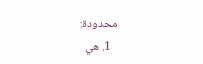محدودة:
  1. هي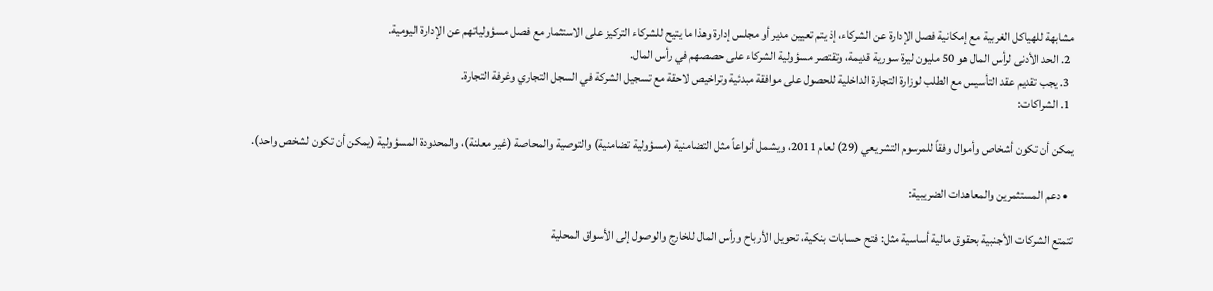مشابهة للهياكل الغربية مع إمكانية فصل الإدارة عن الشركاء، إذ يتم تعيين مدير أو مجلس إدارة وهذا ما يتيح للشركاء التركيز على الاستثمار مع فصل مسؤولياتهم عن الإدارة اليومية.
  2. الحد الأدنى لرأس المال هو 50 مليون ليرة سورية قديمة، وتقتصر مسؤولية الشركاء على حصصهم في رأس المال.
  3. يجب تقديم عقد التأسيس مع الطلب لوزارة التجارة الداخلية للحصول على موافقة مبدئية وتراخيص لاحقة مع تسجيل الشركة في السجل التجاري وغرفة التجارة.
  1. الشراكات:

يمكن أن تكون أشخاص وأموال وفقاً للمرسوم التشريعي (29) لعام 2011، ويشمل أنواعاً مثل التضامنية (مسؤولية تضامنية) والتوصية والمحاصة (غير معلنة)، والمحدودة المسؤولية (يمكن أن تكون لشخص واحد).

  • دعم المستثمرين والمعاهدات الضريبية:

تتمتع الشركات الأجنبية بحقوق مالية أساسية مثل: فتح حسابات بنكية، تحويل الأرباح ورأس المال للخارج والوصول إلى الأسواق المحلية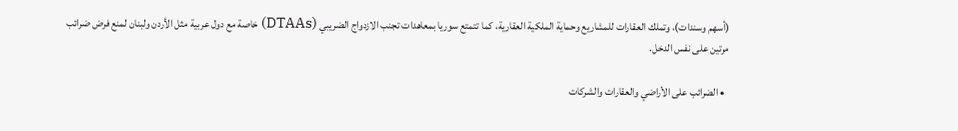(أسهم وسندات)، وتملك العقارات للمشاريع وحماية الملكية العقارية، كما تتمتع سوريا بمعاهدات تجنب الازدواج الضريبي (DTAAs) خاصة مع دول عربية مثل الأردن ولبنان لمنع فرض ضرائب مرتين على نفس الدخل.

  • الضرائب على الأراضي والعقارات والشركات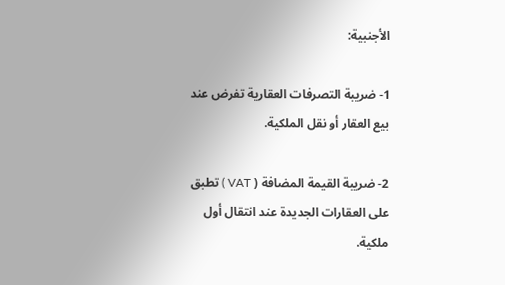الأجنبية:

1- ضريبة التصرفات العقارية تفرض عند بيع العقار أو نقل الملكية.

2- ضريبة القيمة المضافة ( VAT ) تطبق على العقارات الجديدة عند انتقال أول ملكية.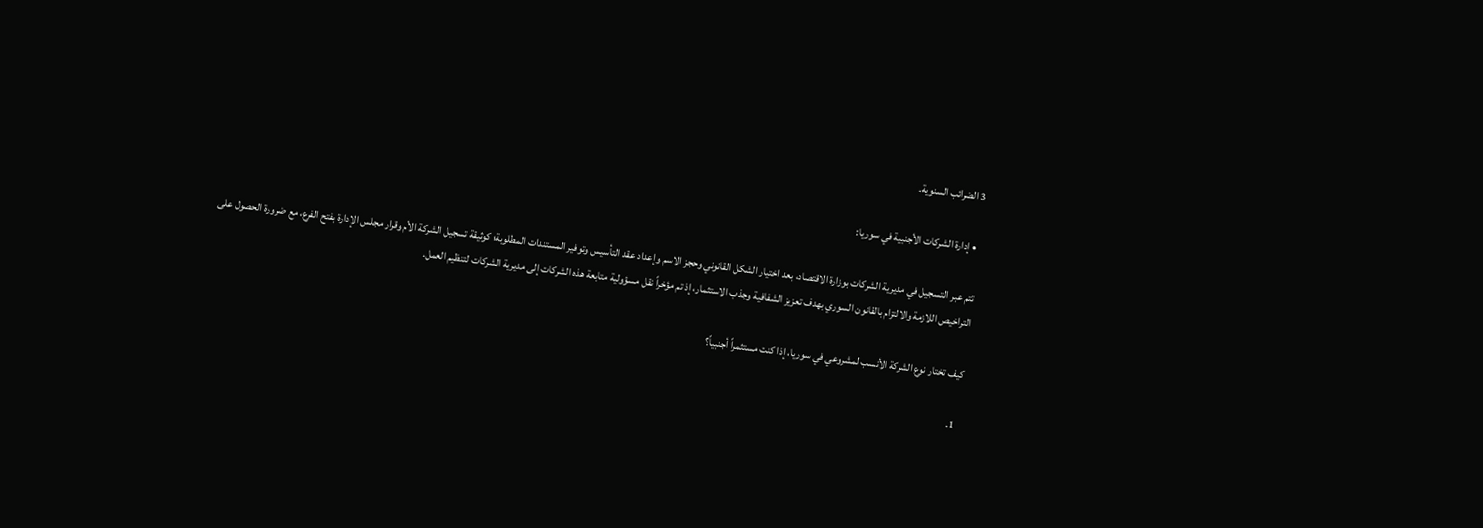3 الضرائب السنوية.

  • إدارة الشركات الأجنبية في سوريا:

تتم عبر التسجيل في مديرية الشركات بوزارة الاقتصاد، بعد اختيار الشكل القانوني وحجز الاسم وإعداد عقد التأسيس وتوفير المستندات المطلوبة؛ كوثيقة تسجيل الشركة الأم وقرار مجلس الإدارة بفتح الفرع، مع ضرورة الحصول على التراخيص اللازمة والالتزام بالقانون السوري بهدف تعزيز الشفافية وجذب الاستثمار، إذ تم مؤخراً نقل مسؤولية متابعة هذه الشركات إلى مديرية الشركات لتنظيم العمل.

كيف تختار نوع الشركة الأنسب لمشروعي في سوريا، إذا كنت مستثمراً أجنبياً؟

  1.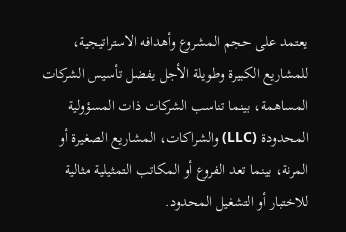يعتمد على حجم المشروع وأهدافه الاستراتيجية، للمشاريع الكبيرة وطويلة الأجل يفضل تأسيس الشركات المساهمة، بينما تناسب الشركات ذات المسؤولية المحدودة (LLC) والشراكات، المشاريع الصغيرة أو المرنة، بينما تعد الفروع أو المكاتب التمثيلية مثالية للاختبار أو التشغيل المحدود.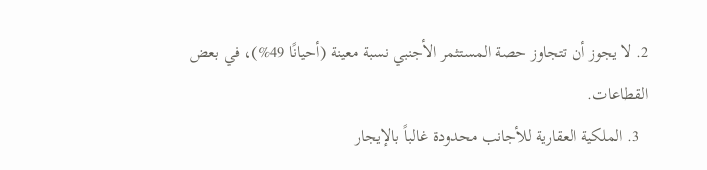2. لا يجوز أن تتجاوز حصة المستثمر الأجنبي نسبة معينة (أحيانًا 49%)، في بعض القطاعات.
  3. الملكية العقارية للأجانب محدودة غالباً بالإيجار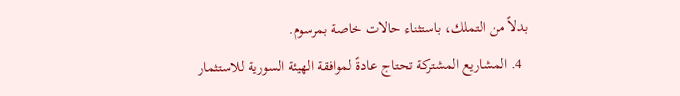بدلاً من التملك، باستثناء حالات خاصة بمرسوم.
  4. المشاريع المشتركة تحتاج عادةً لموافقة الهيئة السورية للاستثمار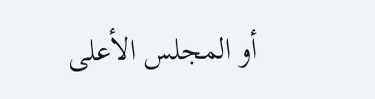أو المجلس الأعلى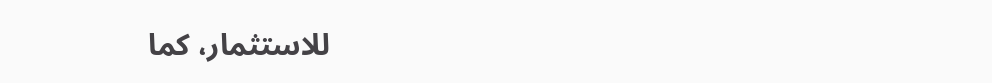للاستثمار، كما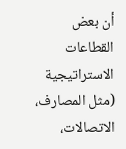أن بعض القطاعات الاستراتيجية (مثل المصارف، الاتصالات،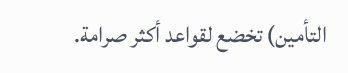التأمين) تخضع لقواعد أكثر صرامة.